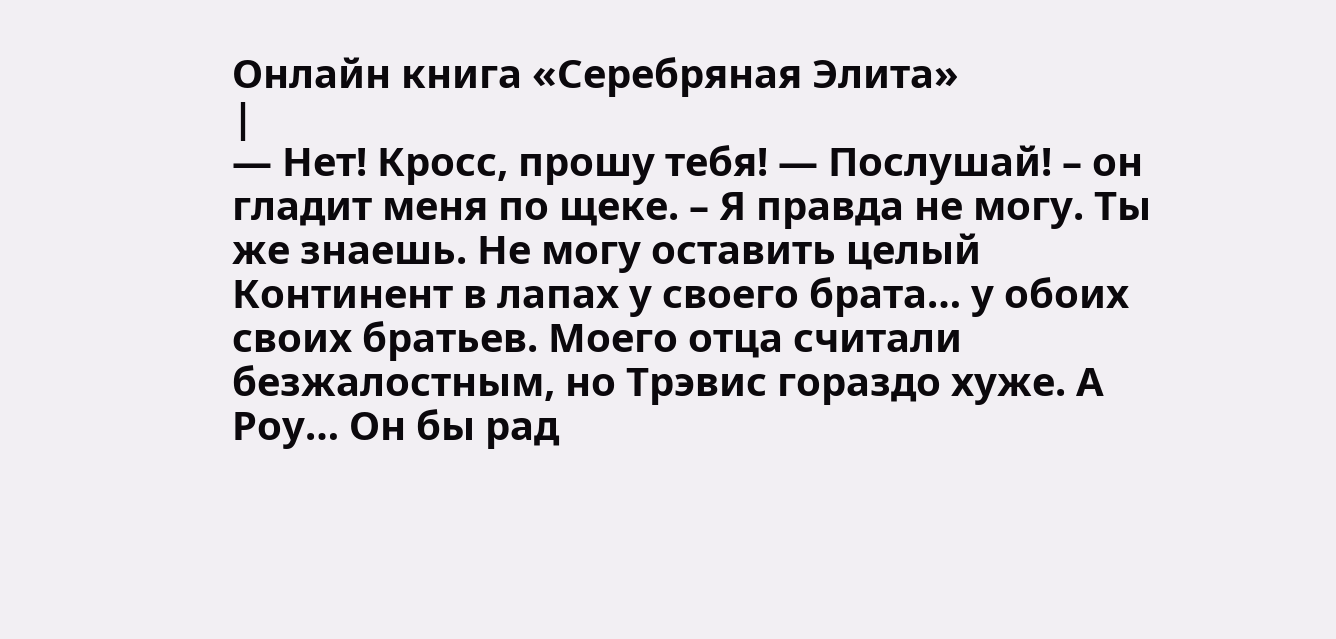Онлайн книга «Серебряная Элита»
|
— Нет! Кросс, прошу тебя! — Послушай! – он гладит меня по щеке. – Я правда не могу. Ты же знаешь. Не могу оставить целый Континент в лапах у своего брата… у обоих своих братьев. Моего отца считали безжалостным, но Трэвис гораздо хуже. А Роу… Он бы рад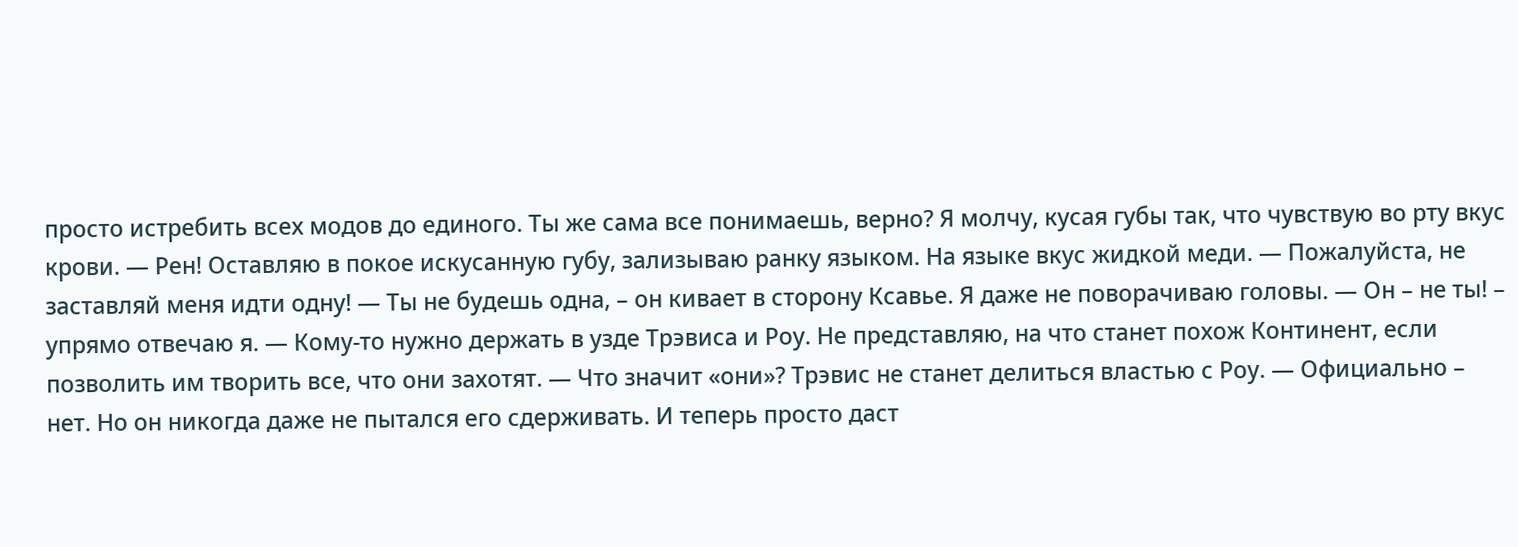просто истребить всех модов до единого. Ты же сама все понимаешь, верно? Я молчу, кусая губы так, что чувствую во рту вкус крови. — Рен! Оставляю в покое искусанную губу, зализываю ранку языком. На языке вкус жидкой меди. — Пожалуйста, не заставляй меня идти одну! — Ты не будешь одна, – он кивает в сторону Ксавье. Я даже не поворачиваю головы. — Он – не ты! – упрямо отвечаю я. — Кому-то нужно держать в узде Трэвиса и Роу. Не представляю, на что станет похож Континент, если позволить им творить все, что они захотят. — Что значит «они»? Трэвис не станет делиться властью с Роу. — Официально – нет. Но он никогда даже не пытался его сдерживать. И теперь просто даст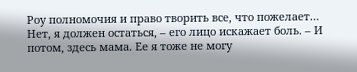Роу полномочия и право творить все, что пожелает… Нет, я должен остаться, – его лицо искажает боль. – И потом, здесь мама. Ее я тоже не могу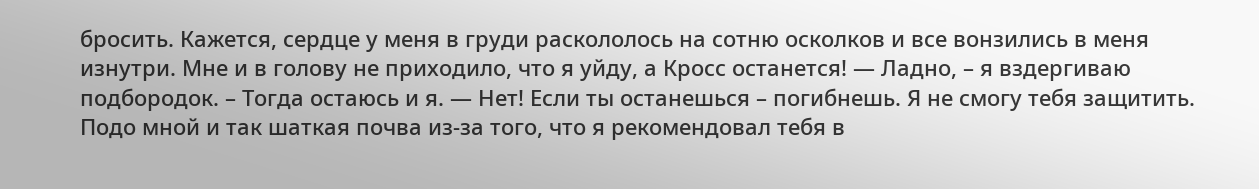бросить. Кажется, сердце у меня в груди раскололось на сотню осколков и все вонзились в меня изнутри. Мне и в голову не приходило, что я уйду, а Кросс останется! — Ладно, – я вздергиваю подбородок. – Тогда остаюсь и я. — Нет! Если ты останешься – погибнешь. Я не смогу тебя защитить. Подо мной и так шаткая почва из-за того, что я рекомендовал тебя в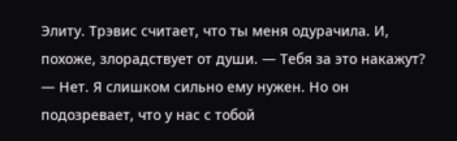Элиту. Трэвис считает, что ты меня одурачила. И, похоже, злорадствует от души. — Тебя за это накажут? — Нет. Я слишком сильно ему нужен. Но он подозревает, что у нас с тобой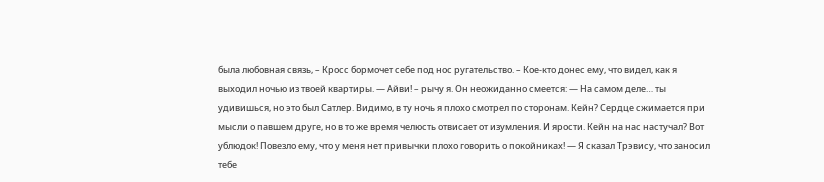была любовная связь, – Кросс бормочет себе под нос ругательство. – Кое-кто донес ему, что видел, как я выходил ночью из твоей квартиры. — Айви! – рычу я. Он неожиданно смеется: — На самом деле… ты удивишься, но это был Сатлер. Видимо, в ту ночь я плохо смотрел по сторонам. Кейн? Сердце сжимается при мысли о павшем друге, но в то же время челюсть отвисает от изумления. И ярости. Кейн на нас настучал? Вот ублюдок! Повезло ему, что у меня нет привычки плохо говорить о покойниках! — Я сказал Трэвису, что заносил тебе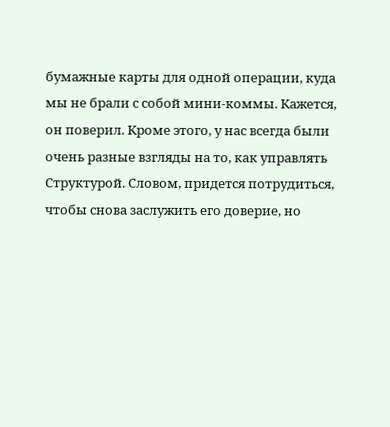бумажные карты для одной операции, куда мы не брали с собой мини-коммы. Кажется, он поверил. Кроме этого, у нас всегда были очень разные взгляды на то, как управлять Структурой. Словом, придется потрудиться, чтобы снова заслужить его доверие, но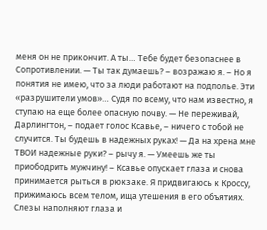меня он не прикончит. А ты… Тебе будет безопаснее в Сопротивлении. — Ты так думаешь? – возражаю я. – Но я понятия не имею, что за люди работают на подполье. Эти «разрушители умов»… Судя по всему, что нам известно, я ступаю на еще более опасную почву. — Не переживай, Дарлингтон, – подает голос Ксавье, – ничего с тобой не случится. Ты будешь в надежных руках! — Да на хрена мне ТВОИ надежные руки? – рычу я. — Умеешь же ты приободрить мужчину! – Ксавье опускает глаза и снова принимается рыться в рюкзаке. Я придвигаюсь к Кроссу, прижимаюсь всем телом, ища утешения в его объятиях. Слезы наполняют глаза и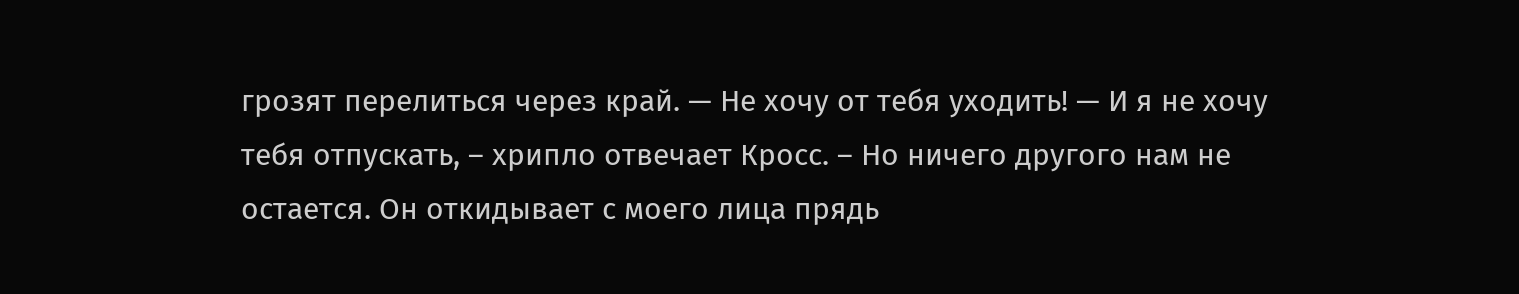грозят перелиться через край. — Не хочу от тебя уходить! — И я не хочу тебя отпускать, – хрипло отвечает Кросс. – Но ничего другого нам не остается. Он откидывает с моего лица прядь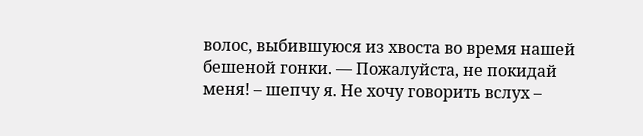волос, выбившуюся из хвоста во время нашей бешеной гонки. — Пожалуйста, не покидай меня! – шепчу я. Не хочу говорить вслух –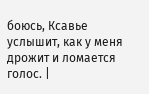боюсь, Ксавье услышит, как у меня дрожит и ломается голос. |